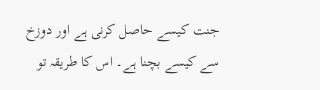جنت کیسے حاصل کرنی ہے اور دوزخ سے کیسے بچنا ہے۔ اس کا طریقہ تو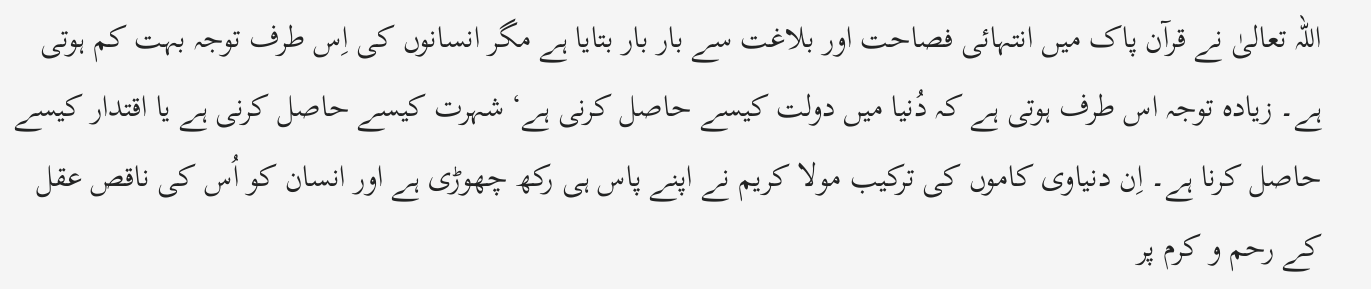اللہ تعالیٰ نے قرآن پاک میں انتہائی فصاحت اور بلاغت سے بار بار بتایا ہے مگر انسانوں کی اِس طرف توجہ بہت کم ہوتی ہے۔ زیادہ توجہ اس طرف ہوتی ہے کہ دُنیا میں دولت کیسے حاصل کرنی ہے‘ شہرت کیسے حاصل کرنی ہے یا اقتدار کیسے حاصل کرنا ہے۔ اِن دنیاوی کاموں کی ترکیب مولا کریم نے اپنے پاس ہی رکھ چھوڑی ہے اور انسان کو اُس کی ناقص عقل کے رحم و کرم پر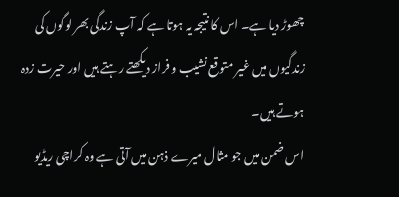چھوڑ دیا ہے۔ اس کا نتیجہ یہ ہوتا ہے کہ آپ زندگی بھر لوگوں کی زندگیوں میں غیر متوقع نشیب و فراز دیکھتے رہتے ہیں اور حیرت زدہ ہوتے ہیں۔
اس ضمن میں جو مثال میرے ذہن میں آتی ہے وہ کراچی ریڈیو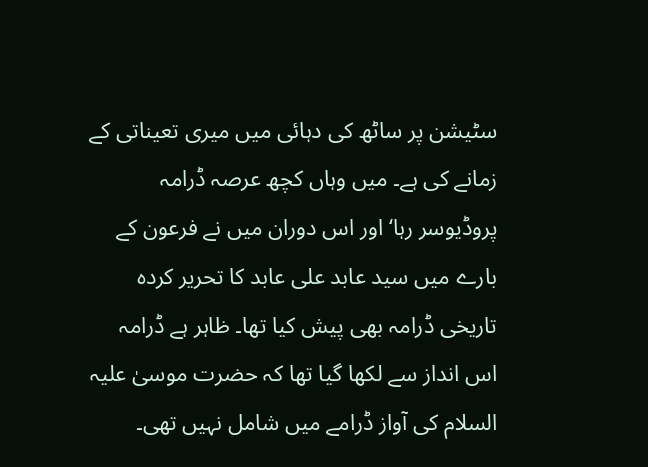سٹیشن پر ساٹھ کی دہائی میں میری تعیناتی کے زمانے کی ہے۔ میں وہاں کچھ عرصہ ڈرامہ پروڈیوسر رہا‘ اور اس دوران میں نے فرعون کے بارے میں سید عابد علی عابد کا تحریر کردہ تاریخی ڈرامہ بھی پیش کیا تھا۔ ظاہر ہے ڈرامہ اس انداز سے لکھا گیا تھا کہ حضرت موسیٰ علیہ السلام کی آواز ڈرامے میں شامل نہیں تھی۔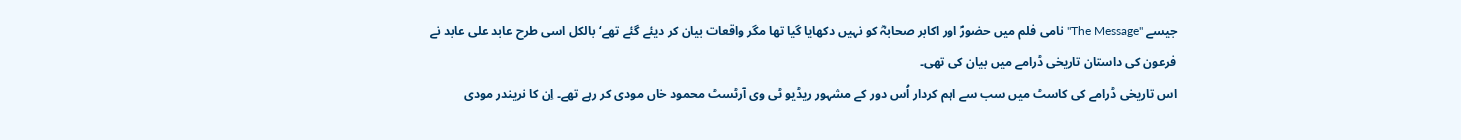جیسے "The Message" نامی فلم میں حضورؐ اور اکابر صحابہؓ کو نہیں دکھایا گیا تھا مگر واقعات بیان کر دیئے گئے تھے‘ بالکل اسی طرح عابد علی عابد نے فرعون کی داستان تاریخی ڈرامے میں بیان کی تھی۔
اس تاریخی ڈرامے کی کاسٹ میں سب سے اہم کردار اُس دور کے مشہور ریڈیو ٹی وی آرٹسٹ محمود خاں مودی کر رہے تھے۔ اِن کا نریندر مودی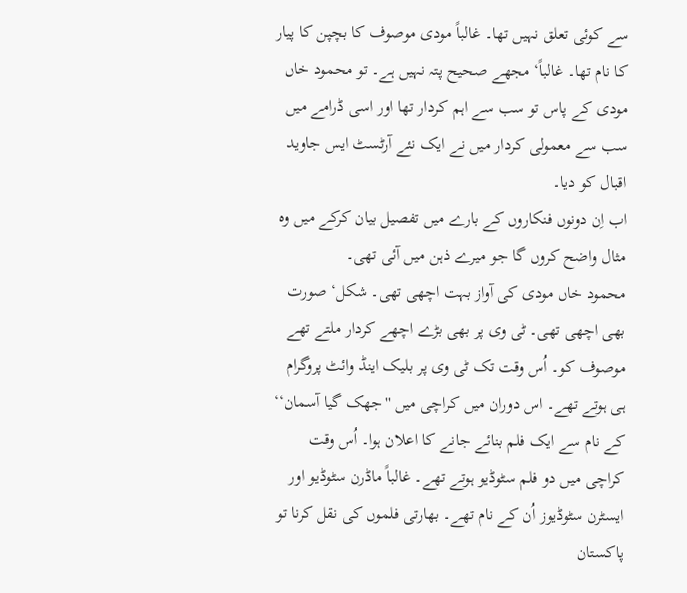سے کوئی تعلق نہیں تھا۔ غالباً مودی موصوف کا بچپن کا پیار کا نام تھا۔ غالباً‘ مجھے صحیح پتہ نہیں ہے۔ تو محمود خاں مودی کے پاس تو سب سے اہم کردار تھا اور اسی ڈرامے میں سب سے معمولی کردار میں نے ایک نئے آرٹسٹ ایس جاوید اقبال کو دیا۔
اب اِن دونوں فنکاروں کے بارے میں تفصیل بیان کرکے میں وہ مثال واضح کروں گا جو میرے ذہن میں آئی تھی۔
محمود خاں مودی کی آواز بہت اچھی تھی۔ شکل‘ صورت بھی اچھی تھی۔ ٹی وی پر بھی بڑے اچھے کردار ملتے تھے موصوف کو۔ اُس وقت تک ٹی وی پر بلیک اینڈ وائٹ پروگرام ہی ہوتے تھے۔ اس دوران میں کراچی میں ''جھک گیا آسمان‘‘ کے نام سے ایک فلم بنائے جانے کا اعلان ہوا۔ اُس وقت کراچی میں دو فلم سٹوڈیو ہوتے تھے۔ غالباً ماڈرن سٹوڈیو اور ایسٹرن سٹوڈیوز اُن کے نام تھے۔ بھارتی فلموں کی نقل کرنا تو پاکستان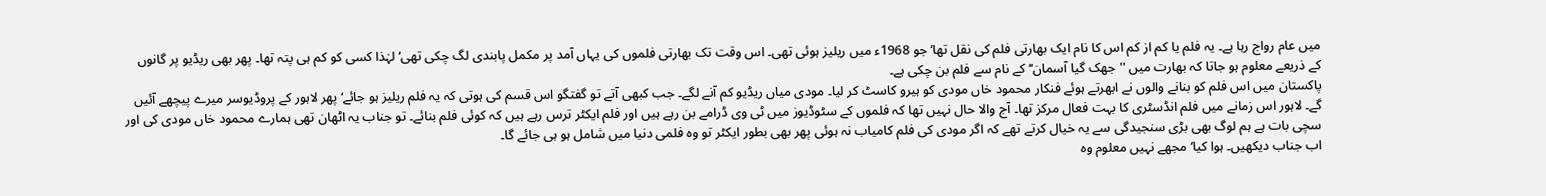میں عام رواج رہا ہے۔ یہ فلم یا کم از کم اس کا نام ایک بھارتی فلم کی نقل تھا‘ جو 1968ء میں ریلیز ہوئی تھی۔ اس وقت تک بھارتی فلموں کی یہاں آمد پر مکمل پابندی لگ چکی تھی‘ لہٰذا کسی کو کم ہی پتہ تھا۔ پھر بھی ریڈیو پر گانوں کے ذریعے معلوم ہو جاتا کہ بھارت میں ''جھک گیا آسمان‘‘ کے نام سے فلم بن چکی ہے۔
پاکستان میں اس فلم کو بنانے والوں نے ابھرتے ہوئے فنکار محمود خاں مودی کو ہیرو کاسٹ کر لیا۔ مودی میاں ریڈیو کم آنے لگے۔ جب کبھی آتے تو گفتگو اس قسم کی ہوتی کہ یہ فلم ریلیز ہو جائے‘ پھر لاہور کے پروڈیوسر میرے پیچھے آئیں گے۔ لاہور اس زمانے میں فلم انڈسٹری کا بہت فعال مرکز تھا۔ آج والا حال نہیں تھا کہ فلموں کے سٹوڈیوز میں ٹی وی ڈرامے بن رہے ہیں اور فلم ایکٹر ترس رہے ہیں کہ کوئی فلم بنائے۔ تو جناب یہ اٹھان تھی ہمارے محمود خاں مودی کی اور سچی بات ہے ہم لوگ بھی بڑی سنجیدگی سے یہ خیال کرتے تھے کہ اگر مودی کی فلم کامیاب نہ ہوئی پھر بھی بطور ایکٹر تو وہ فلمی دنیا میں شامل ہو ہی جائے گا۔
اب جناب دیکھیں۔ ہوا کیا‘ مجھے نہیں معلوم وہ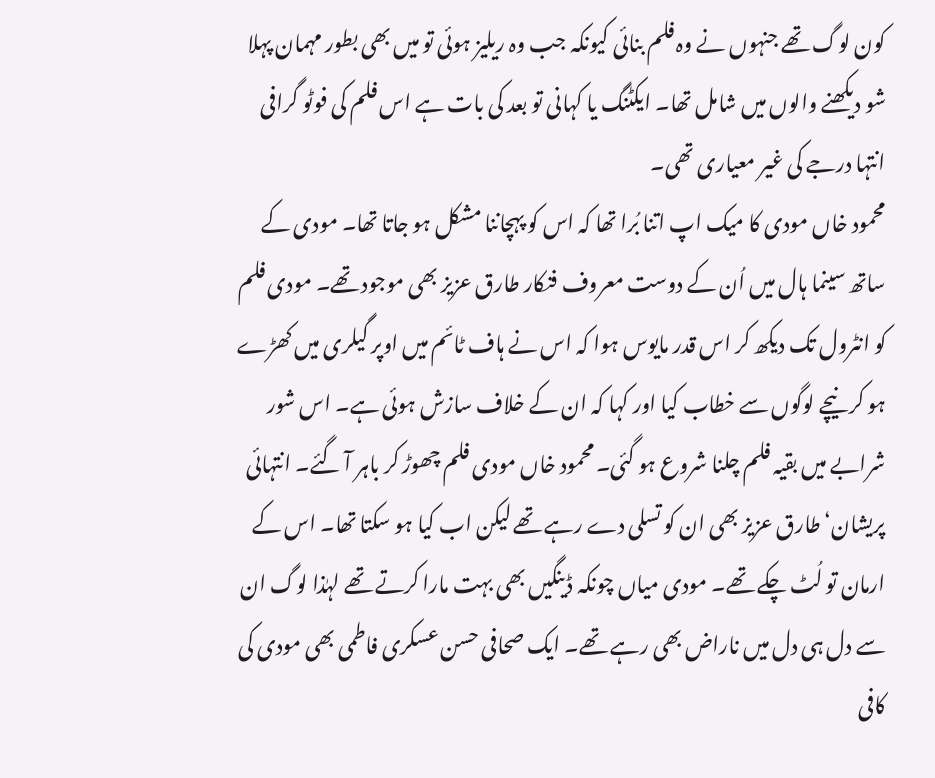کون لوگ تھے جنہوں نے وہ فلم بنائی کیونکہ جب وہ ریلیز ہوئی تو میں بھی بطور مہمان پہلا شو دیکھنے والوں میں شامل تھا۔ ایکٹنگ یا کہانی تو بعد کی بات ہے اس فلم کی فوٹو گرافی انتہا درجے کی غیر معیاری تھی۔
محمود خاں مودی کا میک اپ اتنا بُرا تھا کہ اس کو پہچاننا مشکل ہو جاتا تھا۔ مودی کے ساتھ سینما ہال میں اُن کے دوست معروف فنکار طارق عزیز بھی موجود تھے۔ مودی فلم کو انٹرول تک دیکھ کر اس قدر مایوس ہوا کہ اس نے ہاف ٹائم میں اوپر گیلری میں کھڑے ہو کر نیچے لوگوں سے خطاب کیا اور کہا کہ ان کے خلاف سازش ہوئی ہے۔ اس شور شرابے میں بقیہ فلم چلنا شروع ہو گئی۔ محمود خاں مودی فلم چھوڑ کر باہر آ گئے۔ انتہائی پریشان‘ طارق عزیز بھی ان کو تسلی دے رہے تھے لیکن اب کیا ہو سکتا تھا۔ اس کے ارمان تو لُٹ چکے تھے۔ مودی میاں چونکہ ڈینگیں بھی بہت مارا کرتے تھے لہٰذا لوگ ان سے دل ہی دل میں ناراض بھی رہے تھے۔ ایک صحافی حسن عسکری فاطمی بھی مودی کی کافی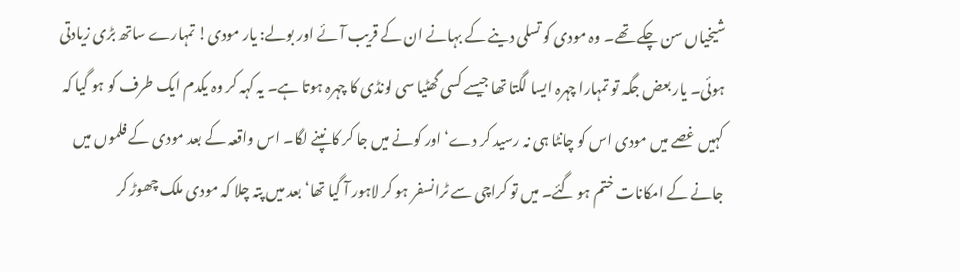شیخیاں سن چکے تھے۔ وہ مودی کو تسلی دینے کے بہانے ان کے قریب آئے اور بولے: یار مودی! تمہارے ساتھ بڑی زیادتی ہوئی۔ یار بعض جگہ تو تمہارا چہرہ ایسا لگتا تھا جیسے کسی گھٹیا سی لونڈی کا چہرہ ہوتا ہے۔ یہ کہہ کر وہ یکدم ایک طرف کو ہو گیا کہ کہیں غصے میں مودی اس کو چانٹا ہی نہ رسید کر دے‘ اور کونے میں جا کر کانپنے لگا۔ اس واقعہ کے بعد مودی کے فلموں میں جانے کے امکانات ختم ہو گئے۔ میں تو کراچی سے ٹرانسفر ہو کر لاہور آ گیا تھا‘ بعد میں پتہ چلا کہ مودی ملک چھوڑ کر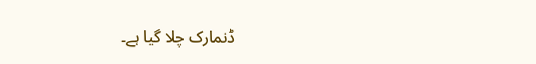ڈنمارک چلا گیا ہے۔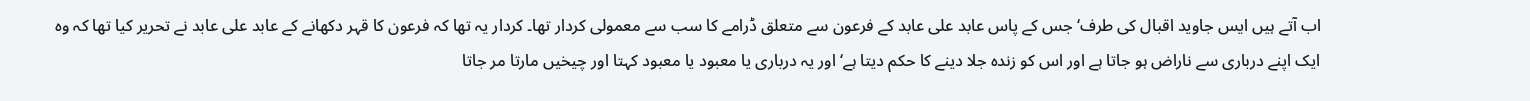اب آتے ہیں ایس جاوید اقبال کی طرف‘ جس کے پاس عابد علی عابد کے فرعون سے متعلق ڈرامے کا سب سے معمولی کردار تھا۔ کردار یہ تھا کہ فرعون کا قہر دکھانے کے عابد علی عابد نے تحریر کیا تھا کہ وہ ایک اپنے درباری سے ناراض ہو جاتا ہے اور اس کو زندہ جلا دینے کا حکم دیتا ہے‘ اور یہ درباری یا معبود یا معبود کہتا اور چیخیں مارتا مر جاتا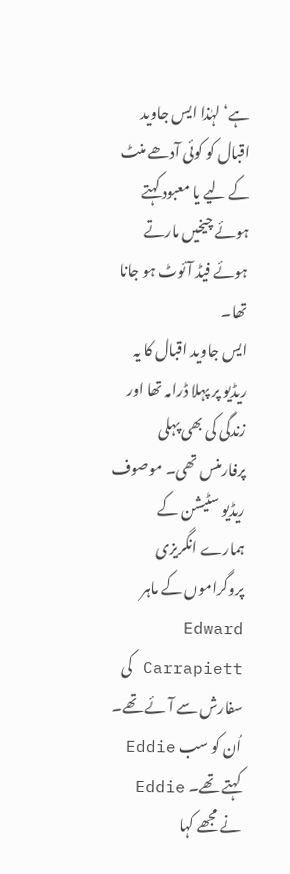ہے‘ لہٰذا ایس جاوید اقبال کو کوئی آدھے منٹ کے لیے یا معبود کہتے ہوئے چیخیں مارتے ہوئے فیڈ آئوٹ ہو جانا تھا۔
ایس جاوید اقبال کا یہ ریڈیو پر پہلا ڈرامہ تھا اور زندگی کی بھی پہلی پرفارمنس تھی۔ موصوف ریڈیو سٹیشن کے ہمارے انگریزی پروگراموں کے ماہر Edward Carrapiett کی سفارش سے آئے تھے۔ اُن کو سب Eddie کہتے تھے۔ Eddie نے مجھے کہا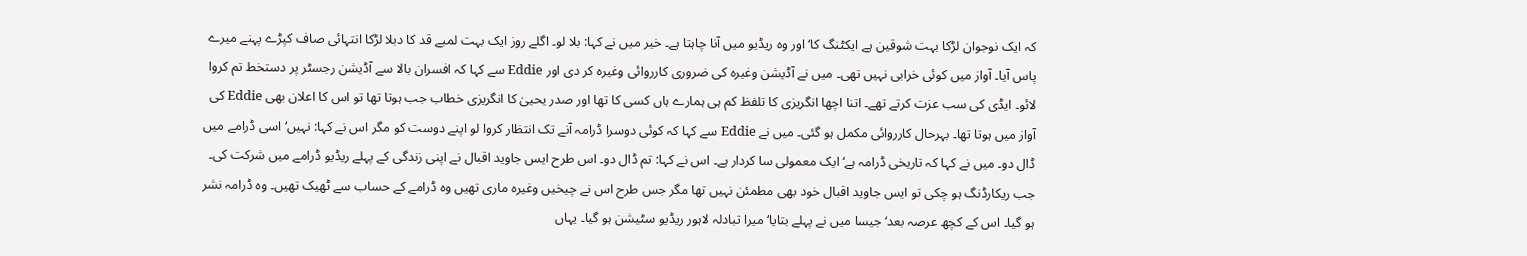کہ ایک نوجوان لڑکا بہت شوقین ہے ایکٹنگ کا‘ اور وہ ریڈیو میں آنا چاہتا ہے۔ خیر میں نے کہا: بلا لو۔ اگلے روز ایک بہت لمبے قد کا دبلا لڑکا انتہائی صاف کپڑے پہنے میرے پاس آیا۔ آواز میں کوئی خرابی نہیں تھی۔ میں نے آڈیشن وغیرہ کی ضروری کارروائی وغیرہ کر دی اور Eddie سے کہا کہ افسران بالا سے آڈیشن رجسٹر پر دستخط تم کروا لائو۔ ایڈی کی سب عزت کرتے تھے۔ اتنا اچھا انگریزی کا تلفظ کم ہی ہمارے ہاں کسی کا تھا اور صدر یحییٰ کا انگریزی خطاب جب ہوتا تھا تو اس کا اعلان بھی Eddie کی آواز میں ہوتا تھا۔ بہرحال کارروائی مکمل ہو گئی۔ میں نے Eddie سے کہا کہ کوئی دوسرا ڈرامہ آنے تک انتظار کروا لو اپنے دوست کو مگر اس نے کہا: نہیں‘ اسی ڈرامے میں ڈال دو۔ میں نے کہا کہ تاریخی ڈرامہ ہے‘ ایک معمولی سا کردار ہے۔ اس نے کہا: تم ڈال دو۔ اس طرح ایس جاوید اقبال نے اپنی زندگی کے پہلے ریڈیو ڈرامے میں شرکت کی۔ جب ریکارڈنگ ہو چکی تو ایس جاوید اقبال خود بھی مطمئن نہیں تھا مگر جس طرح اس نے چیخیں وغیرہ ماری تھیں وہ ڈرامے کے حساب سے ٹھیک تھیں۔ وہ ڈرامہ نشر ہو گیا۔ اس کے کچھ عرصہ بعد‘ جیسا میں نے پہلے بتایا‘ میرا تبادلہ لاہور ریڈیو سٹیشن ہو گیا۔ یہاں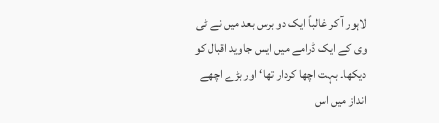لاہور آ کر غالباً ایک دو برس بعد میں نے ٹی وی کے ایک ڈرامے میں ایس جاوید اقبال کو دیکھا۔ بہت اچھا کردار تھا‘ اور بڑے اچھے انداز میں اس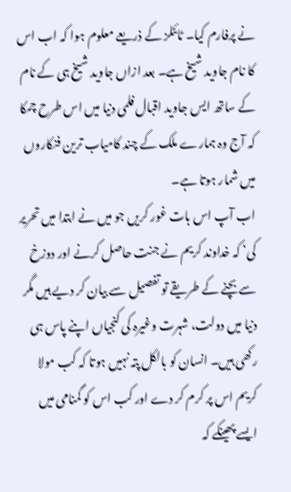نے پرفارم کیا۔ ٹائٹلز کے ذریعے معلوم ہوا کہ اب اس کا نام جاوید شیخ ہے۔ بعد ازاں جاوید شیخ ہی کے نام کے ساتھ ایس جاوید اقبال فلمی دنیا میں اس طرح چمکا کہ آج وہ ہمارے ملک کے چند کامیاب ترین فنکاروں میں شمار ہوتا ہے۔
اب آپ اس بات غور کریں جو میں نے ابتدا میں تحریر کی‘ کہ خداوند کریم نے جنت حاصل کرنے اور دوزخ سے بچنے کے طریقے تو تفصیل سے بیان کر دیے ہیں مگر دنیا میں دولت، شہرت وغیرہ کی کنجیاں اپنے پاس ہی رکھی ہیں۔ انسان کو بالکل پتہ نہیں ہوتا کہ کب مولا کریم اس پر کرم کر دے اور کب اس کو گمنامی میں ایسے پھینکے کہ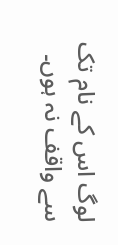لوگ اس کے نام تک سے واقف نہ ہوں۔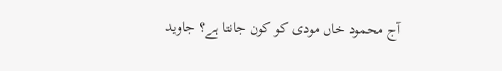آج محمود خاں مودی کو کون جانتا ہے؟ جاوید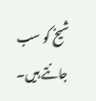شیخ کو سب جانتے ہیں۔